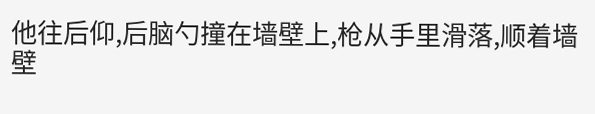他往后仰,后脑勺撞在墙壁上,枪从手里滑落,顺着墙壁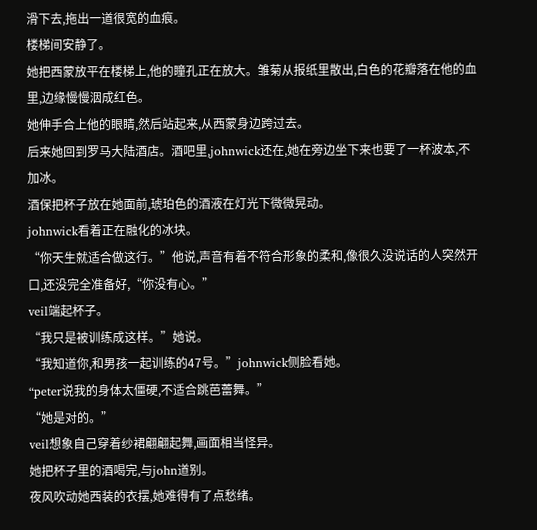滑下去,拖出一道很宽的血痕。
楼梯间安静了。
她把西蒙放平在楼梯上,他的瞳孔正在放大。雏菊从报纸里散出,白色的花瓣落在他的血里,边缘慢慢洇成红色。
她伸手合上他的眼睛,然后站起来,从西蒙身边跨过去。
后来她回到罗马大陆酒店。酒吧里,johnwick还在,她在旁边坐下来也要了一杯波本,不加冰。
酒保把杯子放在她面前,琥珀色的酒液在灯光下微微晃动。
johnwick看着正在融化的冰块。
“你天生就适合做这行。”他说,声音有着不符合形象的柔和,像很久没说话的人突然开口,还没完全准备好,“你没有心。”
veil端起杯子。
“我只是被训练成这样。”她说。
“我知道你,和男孩一起训练的47号。”johnwick侧脸看她。
“peter说我的身体太僵硬,不适合跳芭蕾舞。”
“她是对的。”
veil想象自己穿着纱裙翩翩起舞,画面相当怪异。
她把杯子里的酒喝完,与john道别。
夜风吹动她西装的衣摆,她难得有了点愁绪。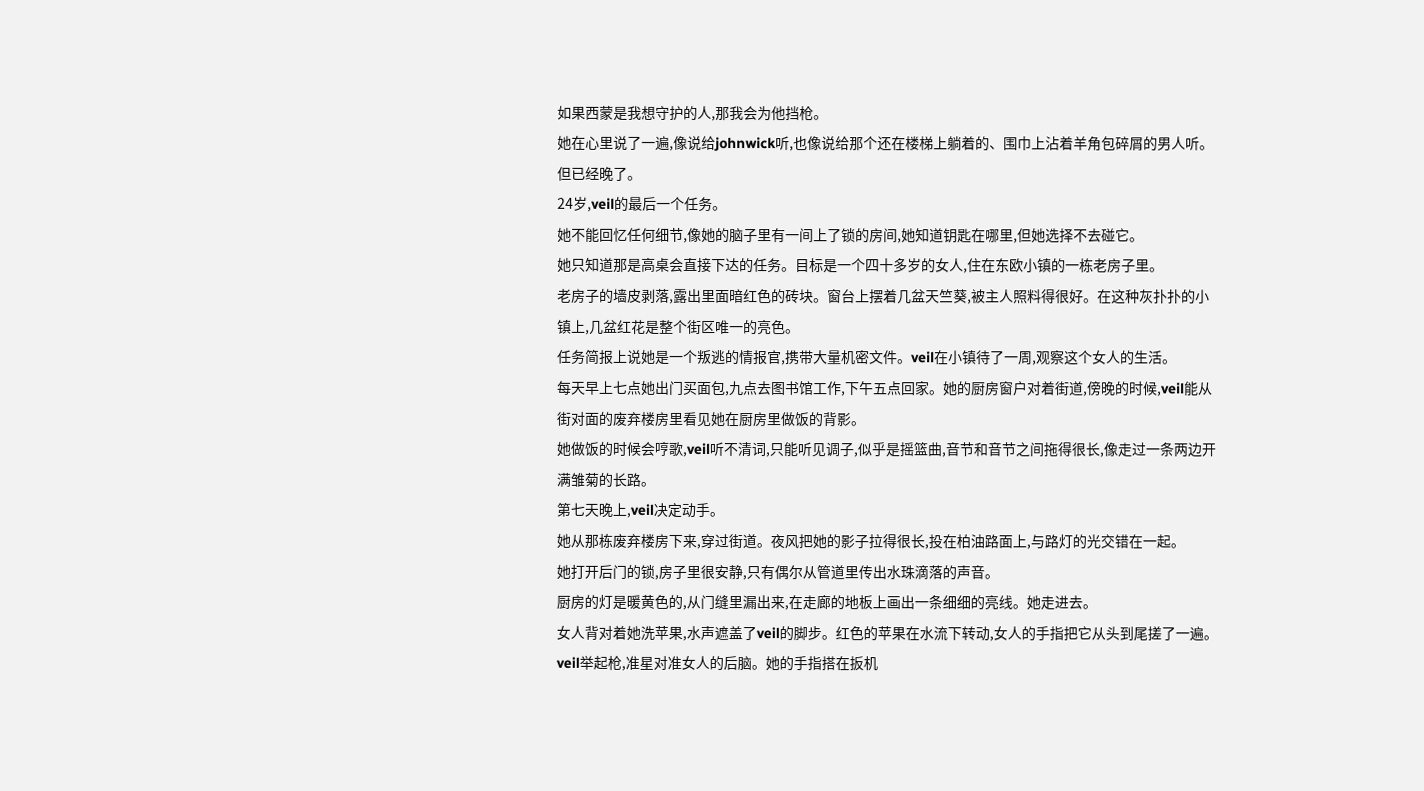如果西蒙是我想守护的人,那我会为他挡枪。
她在心里说了一遍,像说给johnwick听,也像说给那个还在楼梯上躺着的、围巾上沾着羊角包碎屑的男人听。
但已经晚了。
24岁,veil的最后一个任务。
她不能回忆任何细节,像她的脑子里有一间上了锁的房间,她知道钥匙在哪里,但她选择不去碰它。
她只知道那是高桌会直接下达的任务。目标是一个四十多岁的女人,住在东欧小镇的一栋老房子里。
老房子的墙皮剥落,露出里面暗红色的砖块。窗台上摆着几盆天竺葵,被主人照料得很好。在这种灰扑扑的小镇上,几盆红花是整个街区唯一的亮色。
任务简报上说她是一个叛逃的情报官,携带大量机密文件。veil在小镇待了一周,观察这个女人的生活。
每天早上七点她出门买面包,九点去图书馆工作,下午五点回家。她的厨房窗户对着街道,傍晚的时候,veil能从街对面的废弃楼房里看见她在厨房里做饭的背影。
她做饭的时候会哼歌,veil听不清词,只能听见调子,似乎是摇篮曲,音节和音节之间拖得很长,像走过一条两边开满雏菊的长路。
第七天晚上,veil决定动手。
她从那栋废弃楼房下来,穿过街道。夜风把她的影子拉得很长,投在柏油路面上,与路灯的光交错在一起。
她打开后门的锁,房子里很安静,只有偶尔从管道里传出水珠滴落的声音。
厨房的灯是暖黄色的,从门缝里漏出来,在走廊的地板上画出一条细细的亮线。她走进去。
女人背对着她洗苹果,水声遮盖了veil的脚步。红色的苹果在水流下转动,女人的手指把它从头到尾搓了一遍。
veil举起枪,准星对准女人的后脑。她的手指搭在扳机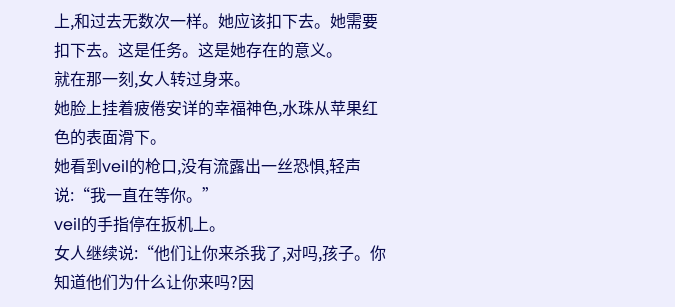上,和过去无数次一样。她应该扣下去。她需要扣下去。这是任务。这是她存在的意义。
就在那一刻,女人转过身来。
她脸上挂着疲倦安详的幸福神色,水珠从苹果红色的表面滑下。
她看到veil的枪口,没有流露出一丝恐惧,轻声说:“我一直在等你。”
veil的手指停在扳机上。
女人继续说:“他们让你来杀我了,对吗,孩子。你知道他们为什么让你来吗?因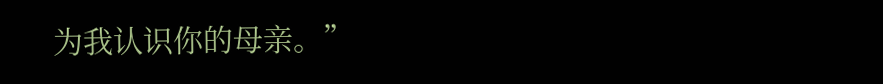为我认识你的母亲。”